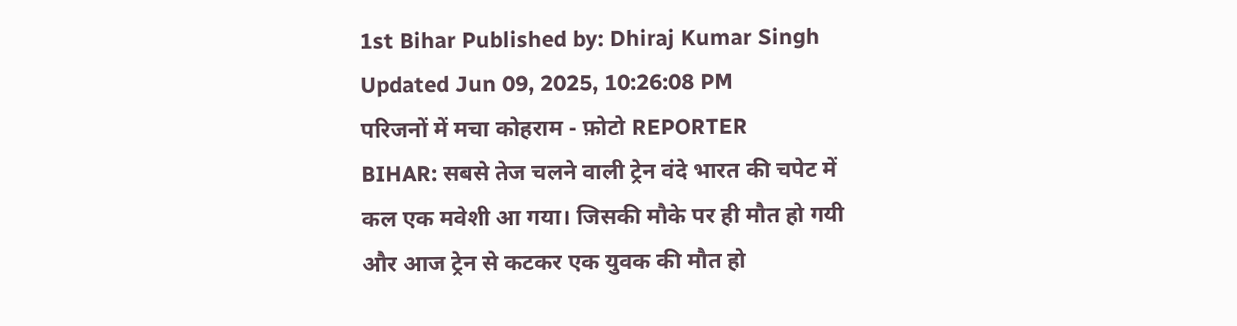1st Bihar Published by: Dhiraj Kumar Singh Updated Jun 09, 2025, 10:26:08 PM
परिजनों में मचा कोहराम - फ़ोटो REPORTER
BIHAR: सबसे तेज चलने वाली ट्रेन वंदे भारत की चपेट में कल एक मवेशी आ गया। जिसकी मौके पर ही मौत हो गयी और आज ट्रेन से कटकर एक युवक की मौत हो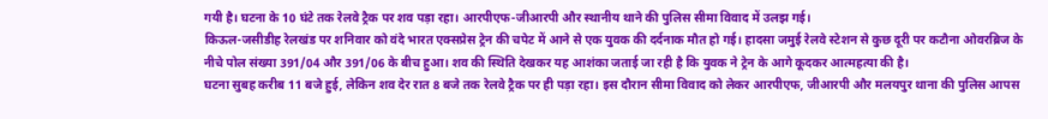गयी है। घटना के 10 घंटे तक रेलवे ट्रैक पर शव पड़ा रहा। आरपीएफ-जीआरपी और स्थानीय थाने की पुलिस सीमा विवाद में उलझ गई।
किऊल-जसीडीह रेलखंड पर शनिवार को वंदे भारत एक्सप्रेस ट्रेन की चपेट में आने से एक युवक की दर्दनाक मौत हो गई। हादसा जमुई रेलवे स्टेशन से कुछ दूरी पर कटौना ओवरब्रिज के नीचे पोल संख्या 391/04 और 391/06 के बीच हुआ। शव की स्थिति देखकर यह आशंका जताई जा रही है कि युवक ने ट्रेन के आगे कूदकर आत्महत्या की है।
घटना सुबह करीब 11 बजे हुई, लेकिन शव देर रात 8 बजे तक रेलवे ट्रैक पर ही पड़ा रहा। इस दौरान सीमा विवाद को लेकर आरपीएफ, जीआरपी और मलयपुर थाना की पुलिस आपस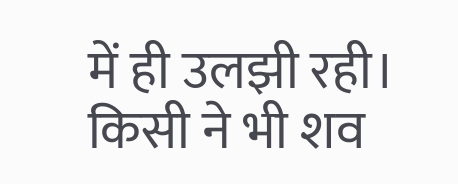में ही उलझी रही। किसी ने भी शव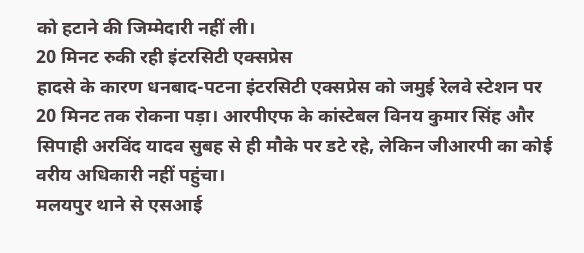को हटाने की जिम्मेदारी नहीं ली।
20 मिनट रुकी रही इंटरसिटी एक्सप्रेस
हादसे के कारण धनबाद-पटना इंटरसिटी एक्सप्रेस को जमुई रेलवे स्टेशन पर 20 मिनट तक रोकना पड़ा। आरपीएफ के कांस्टेबल विनय कुमार सिंह और सिपाही अरविंद यादव सुबह से ही मौके पर डटे रहे, लेकिन जीआरपी का कोई वरीय अधिकारी नहीं पहुंचा।
मलयपुर थाने से एसआई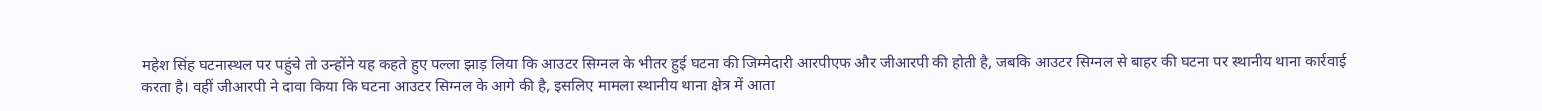महेश सिंह घटनास्थल पर पहुंचे तो उन्होंने यह कहते हुए पल्ला झाड़ लिया कि आउटर सिग्नल के भीतर हुई घटना की जिम्मेदारी आरपीएफ और जीआरपी की होती है, जबकि आउटर सिग्नल से बाहर की घटना पर स्थानीय थाना कार्रवाई करता है। वहीं जीआरपी ने दावा किया कि घटना आउटर सिग्नल के आगे की है, इसलिए मामला स्थानीय थाना क्षेत्र में आता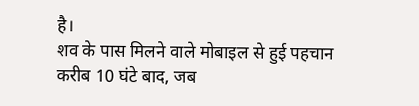है।
शव के पास मिलने वाले मोबाइल से हुई पहचान
करीब 10 घंटे बाद, जब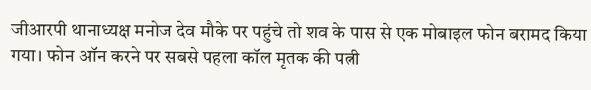जीआरपी थानाध्यक्ष मनोज देव मौके पर पहुंचे तो शव के पास से एक मोबाइल फोन बरामद किया गया। फोन ऑन करने पर सबसे पहला कॉल मृतक की पत्नी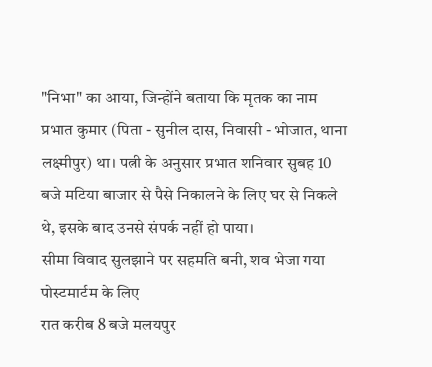"निभा" का आया, जिन्होंने बताया कि मृतक का नाम प्रभात कुमार (पिता - सुनील दास, निवासी - भोजात, थाना लक्ष्मीपुर) था। पत्नी के अनुसार प्रभात शनिवार सुबह 10 बजे मटिया बाजार से पैसे निकालने के लिए घर से निकले थे, इसके बाद उनसे संपर्क नहीं हो पाया।
सीमा विवाद सुलझाने पर सहमति बनी, शव भेजा गया पोस्टमार्टम के लिए
रात करीब 8 बजे मलयपुर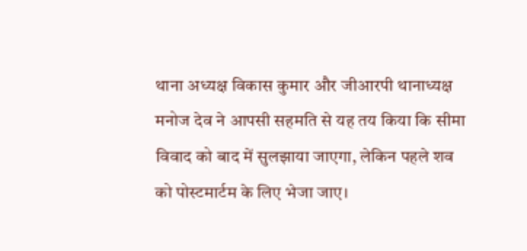थाना अध्यक्ष विकास कुमार और जीआरपी थानाध्यक्ष मनोज देव ने आपसी सहमति से यह तय किया कि सीमा विवाद को बाद में सुलझाया जाएगा, लेकिन पहले शव को पोस्टमार्टम के लिए भेजा जाए।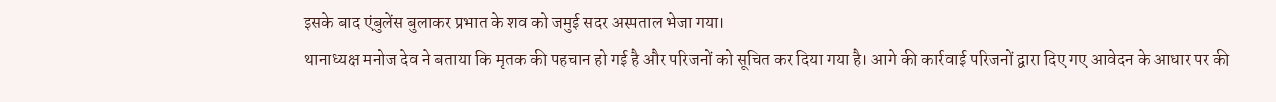इसके बाद एंबुलेंस बुलाकर प्रभात के शव को जमुई सदर अस्पताल भेजा गया।
थानाध्यक्ष मनोज देव ने बताया कि मृतक की पहचान हो गई है और परिजनों को सूचित कर दिया गया है। आगे की कार्रवाई परिजनों द्वारा दिए गए आवेदन के आधार पर की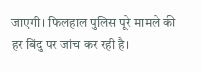जाएगी। फिलहाल पुलिस पूरे मामले की हर बिंदु पर जांच कर रही है।